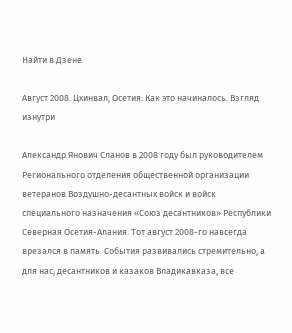Найти в Дзене

Август 2008. Цхинвал, Осетия: Как это начиналось. Взгляд изнутри

Александр Янович Сланов в 2008 году был руководителем Регионального отделения общественной организации ветеранов Воздушно-десантных войск и войск специального назначения «Союз десантников» Республики Северная Осетия-Алания. Тот август 2008-го навсегда врезался в память. События развивались стремительно, а для нас, десантников и казаков Владикавказа, все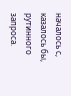началось с, казалось бы, рутинного запроса.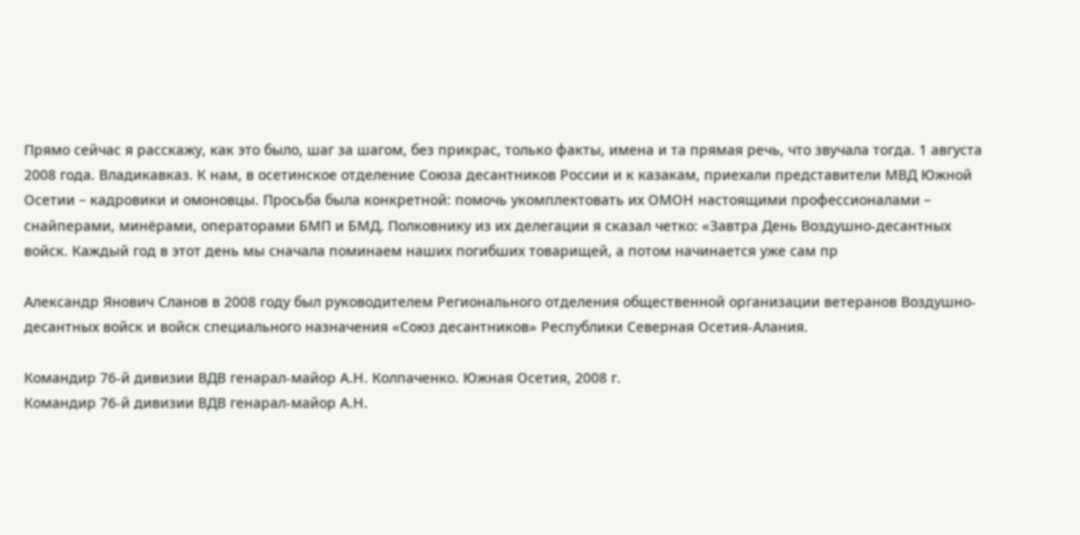Прямо сейчас я расскажу, как это было, шаг за шагом, без прикрас, только факты, имена и та прямая речь, что звучала тогда. 1 августа 2008 года. Владикавказ. К нам, в осетинское отделение Союза десантников России и к казакам, приехали представители МВД Южной Осетии – кадровики и омоновцы. Просьба была конкретной: помочь укомплектовать их ОМОН настоящими профессионалами – снайперами, минёрами, операторами БМП и БМД. Полковнику из их делегации я сказал четко: «Завтра День Воздушно-десантных войск. Каждый год в этот день мы сначала поминаем наших погибших товарищей, а потом начинается уже сам пр

Александр Янович Сланов в 2008 году был руководителем Регионального отделения общественной организации ветеранов Воздушно-десантных войск и войск специального назначения «Союз десантников» Республики Северная Осетия-Алания.

Командир 76-й дивизии ВДВ генарал-майор А.Н. Колпаченко. Южная Осетия, 2008 г.
Командир 76-й дивизии ВДВ генарал-майор А.Н.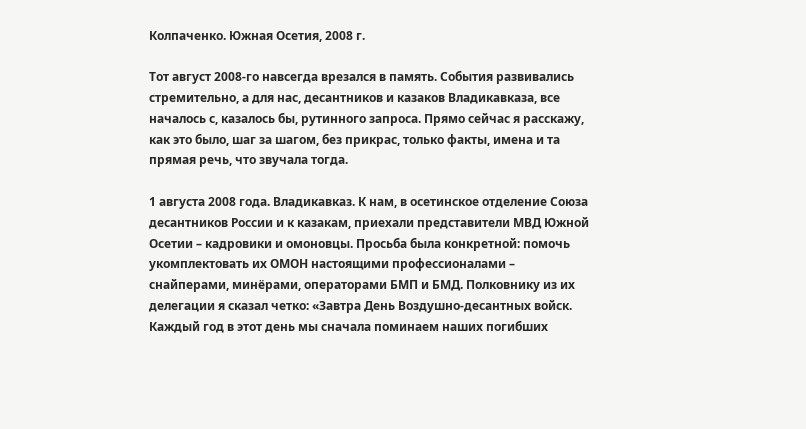Колпаченко. Южная Осетия, 2008 г.

Тот август 2008-го навсегда врезался в память. События развивались стремительно, а для нас, десантников и казаков Владикавказа, все началось с, казалось бы, рутинного запроса. Прямо сейчас я расскажу, как это было, шаг за шагом, без прикрас, только факты, имена и та прямая речь, что звучала тогда.

1 августа 2008 года. Владикавказ. К нам, в осетинское отделение Союза десантников России и к казакам, приехали представители МВД Южной Осетии – кадровики и омоновцы. Просьба была конкретной: помочь укомплектовать их ОМОН настоящими профессионалами – снайперами, минёрами, операторами БМП и БМД. Полковнику из их делегации я сказал четко: «Завтра День Воздушно-десантных войск. Каждый год в этот день мы сначала поминаем наших погибших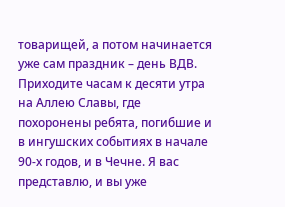товарищей, а потом начинается уже сам праздник – день ВДВ. Приходите часам к десяти утра на Аллею Славы, где похоронены ребята, погибшие и в ингушских событиях в начале 90-х годов, и в Чечне. Я вас представлю, и вы уже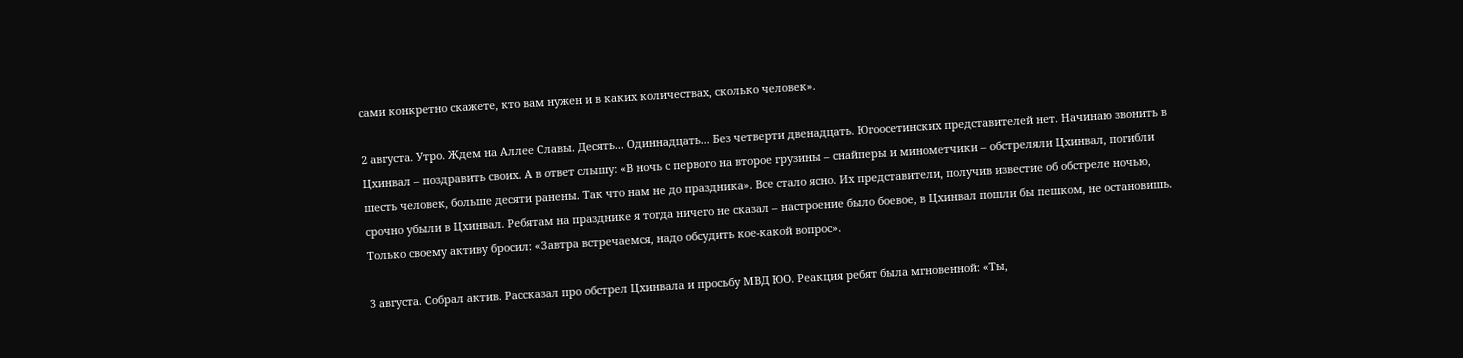сами конкретно скажете, кто вам нужен и в каких количествах, сколько человек».

2 августа. Утро. Ждем на Аллее Славы. Десять... Одиннадцать... Без четверти двенадцать. Югоосетинских представителей нет. Начинаю звонить в Цхинвал – поздравить своих. А в ответ слышу: «В ночь с первого на второе грузины – снайперы и минометчики – обстреляли Цхинвал, погибли шесть человек, больше десяти ранены. Так что нам не до праздника». Все стало ясно. Их представители, получив известие об обстреле ночью, срочно убыли в Цхинвал. Ребятам на празднике я тогда ничего не сказал – настроение было боевое, в Цхинвал пошли бы пешком, не остановишь. Только своему активу бросил: «Завтра встречаемся, надо обсудить кое-какой вопрос».

3 августа. Собрал актив. Рассказал про обстрел Цхинвала и просьбу МВД ЮО. Реакция ребят была мгновенной: «Ты,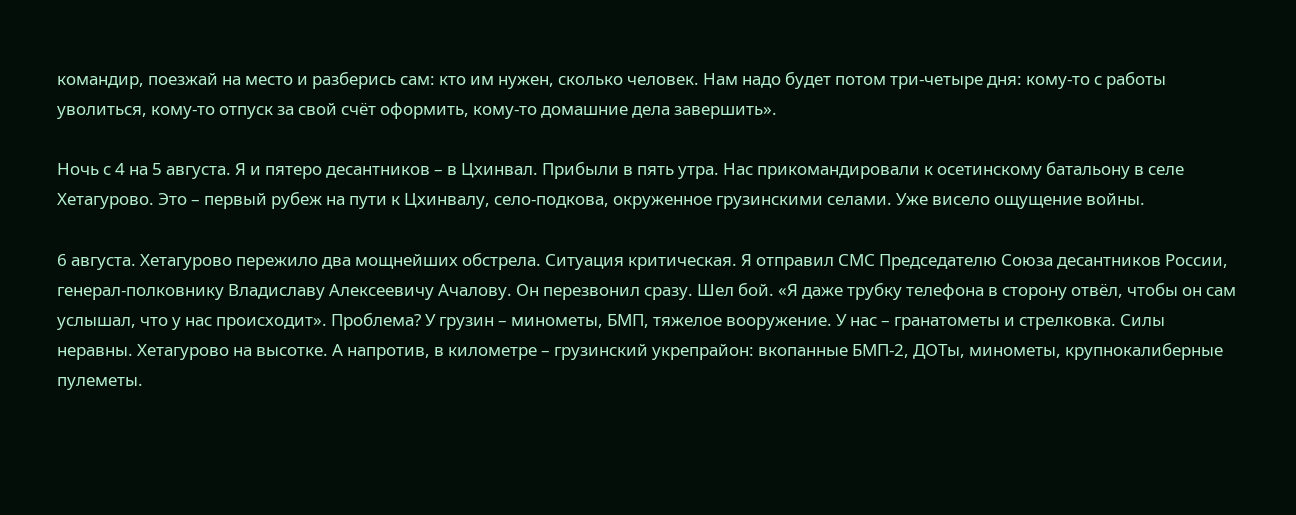командир, поезжай на место и разберись сам: кто им нужен, сколько человек. Нам надо будет потом три-четыре дня: кому-то с работы уволиться, кому-то отпуск за свой счёт оформить, кому-то домашние дела завершить».

Ночь с 4 на 5 августа. Я и пятеро десантников – в Цхинвал. Прибыли в пять утра. Нас прикомандировали к осетинскому батальону в селе Хетагурово. Это – первый рубеж на пути к Цхинвалу, село-подкова, окруженное грузинскими селами. Уже висело ощущение войны.

6 августа. Хетагурово пережило два мощнейших обстрела. Ситуация критическая. Я отправил СМС Председателю Союза десантников России, генерал-полковнику Владиславу Алексеевичу Ачалову. Он перезвонил сразу. Шел бой. «Я даже трубку телефона в сторону отвёл, чтобы он сам услышал, что у нас происходит». Проблема? У грузин – минометы, БМП, тяжелое вооружение. У нас – гранатометы и стрелковка. Силы неравны. Хетагурово на высотке. А напротив, в километре – грузинский укрепрайон: вкопанные БМП-2, ДОТы, минометы, крупнокалиберные пулеметы.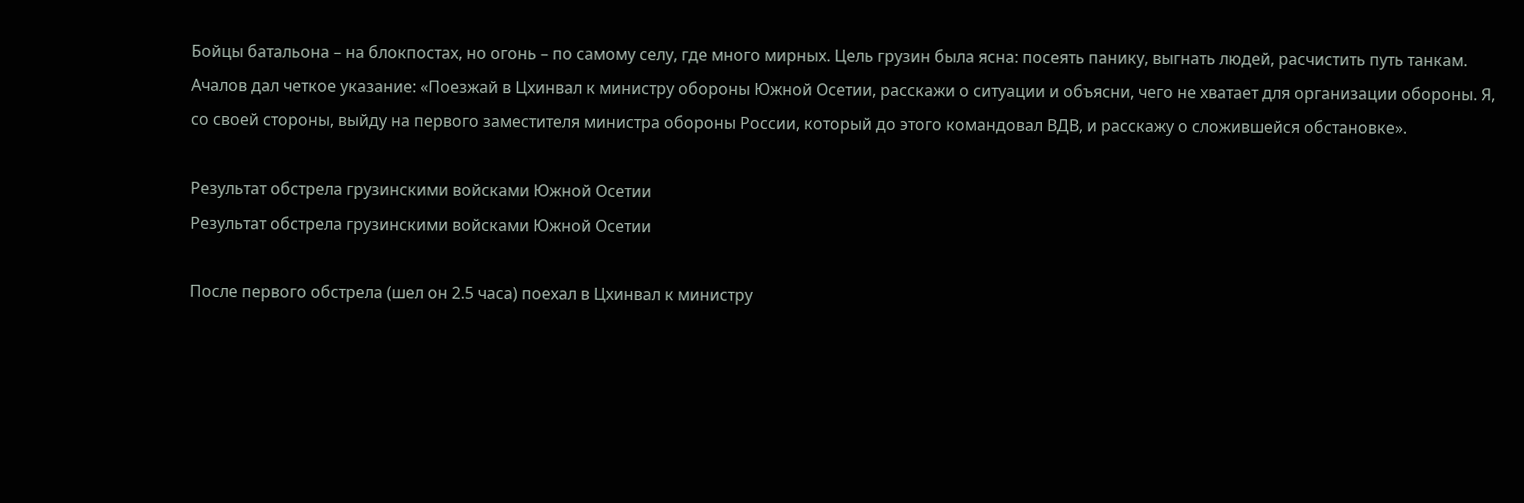Бойцы батальона – на блокпостах, но огонь – по самому селу, где много мирных. Цель грузин была ясна: посеять панику, выгнать людей, расчистить путь танкам. Ачалов дал четкое указание: «Поезжай в Цхинвал к министру обороны Южной Осетии, расскажи о ситуации и объясни, чего не хватает для организации обороны. Я, со своей стороны, выйду на первого заместителя министра обороны России, который до этого командовал ВДВ, и расскажу о сложившейся обстановке».

Результат обстрела грузинскими войсками Южной Осетии
Результат обстрела грузинскими войсками Южной Осетии

После первого обстрела (шел он 2.5 часа) поехал в Цхинвал к министру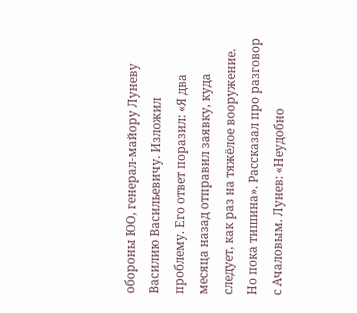обороны ЮО, генерал-майору Луневу Василию Васильевичу. Изложил проблему. Его ответ поразил: «Я два месяца назад отправил заявку, куда следует, как раз на тяжёлое вооружение. Но пока тишина». Рассказал про разговор с Ачаловым. Лунев: «Неудобно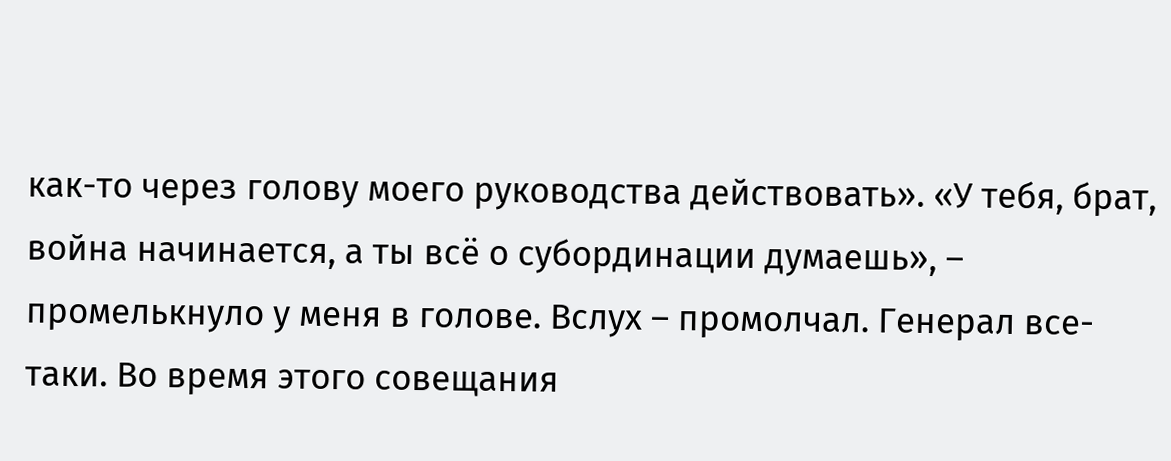как-то через голову моего руководства действовать». «У тебя, брат, война начинается, а ты всё о субординации думаешь», – промелькнуло у меня в голове. Вслух – промолчал. Генерал все-таки. Во время этого совещания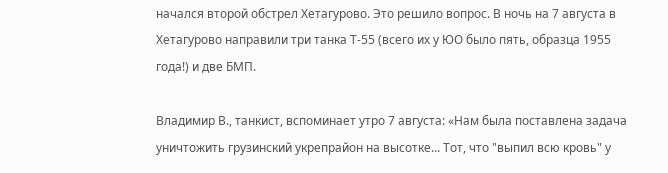начался второй обстрел Хетагурово. Это решило вопрос. В ночь на 7 августа в Хетагурово направили три танка Т-55 (всего их у ЮО было пять, образца 1955 года!) и две БМП.

Владимир В., танкист, вспоминает утро 7 августа: «Нам была поставлена задача уничтожить грузинский укрепрайон на высотке... Тот, что "выпил всю кровь" у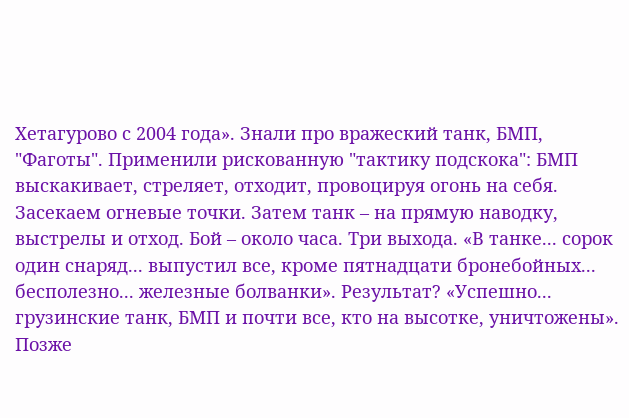Хетагурово с 2004 года». Знали про вражеский танк, БМП, "Фаготы". Применили рискованную "тактику подскока": БМП выскакивает, стреляет, отходит, провоцируя огонь на себя. Засекаем огневые точки. Затем танк – на прямую наводку, выстрелы и отход. Бой – около часа. Три выхода. «В танке... сорок один снаряд... выпустил все, кроме пятнадцати бронебойных... бесполезно... железные болванки». Результат? «Успешно... грузинские танк, БМП и почти все, кто на высотке, уничтожены». Позже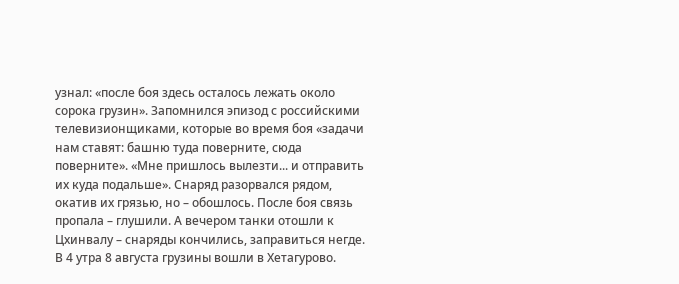узнал: «после боя здесь осталось лежать около сорока грузин». Запомнился эпизод с российскими телевизионщиками, которые во время боя «задачи нам ставят: башню туда поверните, сюда поверните». «Мне пришлось вылезти... и отправить их куда подальше». Снаряд разорвался рядом, окатив их грязью, но – обошлось. После боя связь пропала – глушили. А вечером танки отошли к Цхинвалу – снаряды кончились, заправиться негде. В 4 утра 8 августа грузины вошли в Хетагурово.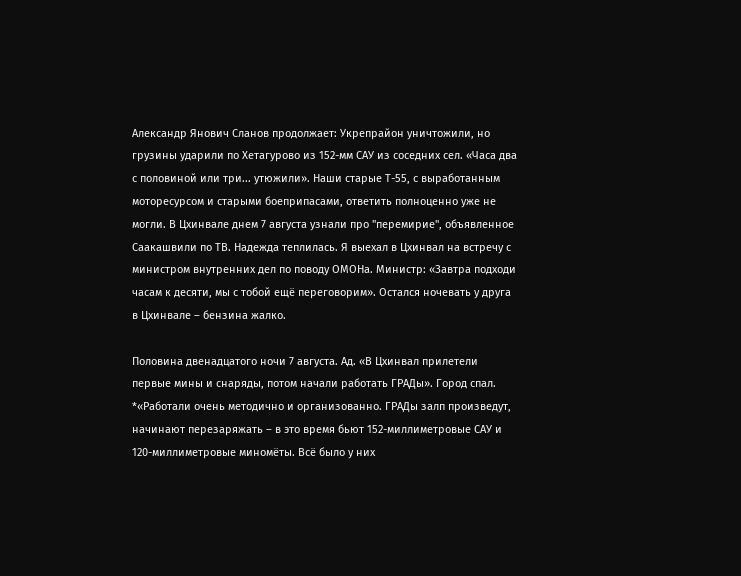Александр Янович Сланов продолжает: Укрепрайон уничтожили, но грузины ударили по Хетагурово из 152-мм САУ из соседних сел. «Часа два с половиной или три... утюжили». Наши старые Т-55, с выработанным моторесурсом и старыми боеприпасами, ответить полноценно уже не могли. В Цхинвале днем 7 августа узнали про "перемирие", объявленное Саакашвили по ТВ. Надежда теплилась. Я выехал в Цхинвал на встречу с министром внутренних дел по поводу ОМОНа. Министр: «Завтра подходи часам к десяти, мы с тобой ещё переговорим». Остался ночевать у друга в Цхинвале – бензина жалко.

Половина двенадцатого ночи 7 августа. Ад. «В Цхинвал прилетели первые мины и снаряды, потом начали работать ГРАДы». Город спал. *«Работали очень методично и организованно. ГРАДы залп произведут, начинают перезаряжать – в это время бьют 152-миллиметровые САУ и 120-миллиметровые миномёты. Всё было у них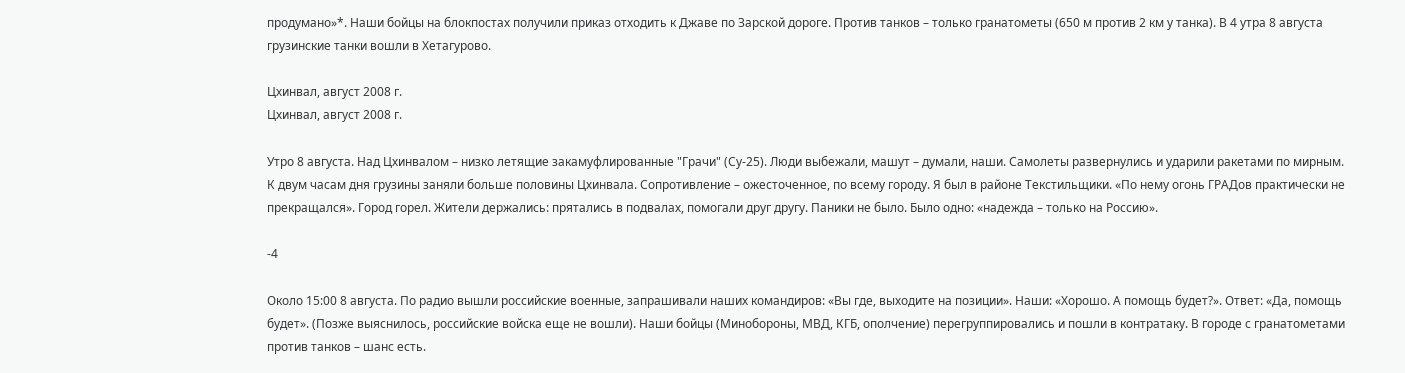продумано»*. Наши бойцы на блокпостах получили приказ отходить к Джаве по Зарской дороге. Против танков – только гранатометы (650 м против 2 км у танка). В 4 утра 8 августа грузинские танки вошли в Хетагурово.

Цхинвал, август 2008 г.
Цхинвал, август 2008 г.

Утро 8 августа. Над Цхинвалом – низко летящие закамуфлированные "Грачи" (Су-25). Люди выбежали, машут – думали, наши. Самолеты развернулись и ударили ракетами по мирным. К двум часам дня грузины заняли больше половины Цхинвала. Сопротивление – ожесточенное, по всему городу. Я был в районе Текстильщики. «По нему огонь ГРАДов практически не прекращался». Город горел. Жители держались: прятались в подвалах, помогали друг другу. Паники не было. Было одно: «надежда – только на Россию».

-4

Около 15:00 8 августа. По радио вышли российские военные, запрашивали наших командиров: «Вы где, выходите на позиции». Наши: «Хорошо. А помощь будет?». Ответ: «Да, помощь будет». (Позже выяснилось, российские войска еще не вошли). Наши бойцы (Минобороны, МВД, КГБ, ополчение) перегруппировались и пошли в контратаку. В городе с гранатометами против танков – шанс есть.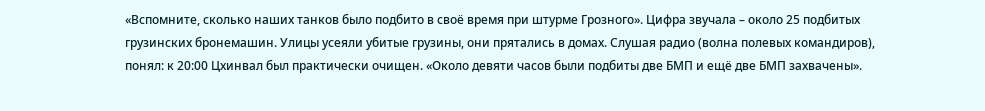«Вспомните, сколько наших танков было подбито в своё время при штурме Грозного». Цифра звучала – около 25 подбитых грузинских бронемашин. Улицы усеяли убитые грузины, они прятались в домах. Слушая радио (волна полевых командиров), понял: к 20:00 Цхинвал был практически очищен. «Около девяти часов были подбиты две БМП и ещё две БМП захвачены».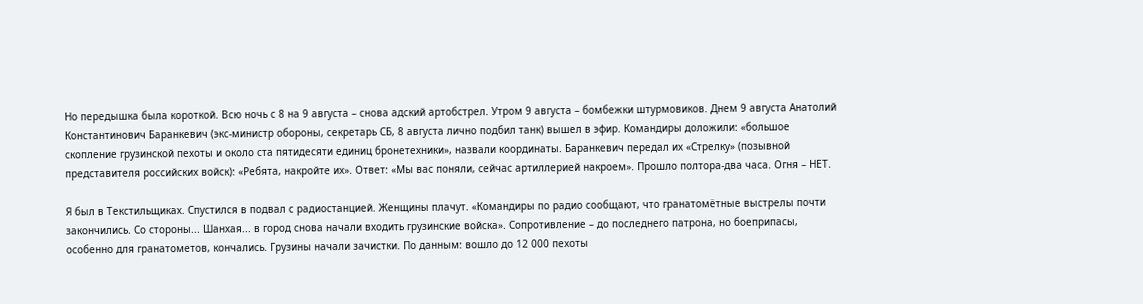Но передышка была короткой. Всю ночь с 8 на 9 августа – снова адский артобстрел. Утром 9 августа – бомбежки штурмовиков. Днем 9 августа Анатолий Константинович Баранкевич (экс-министр обороны, секретарь СБ, 8 августа лично подбил танк) вышел в эфир. Командиры доложили: «большое скопление грузинской пехоты и около ста пятидесяти единиц бронетехники», назвали координаты. Баранкевич передал их «Стрелку» (позывной представителя российских войск): «Ребята, накройте их». Ответ: «Мы вас поняли, сейчас артиллерией накроем». Прошло полтора-два часа. Огня – НЕТ.

Я был в Текстильщиках. Спустился в подвал с радиостанцией. Женщины плачут. «Командиры по радио сообщают, что гранатомётные выстрелы почти закончились. Со стороны... Шанхая... в город снова начали входить грузинские войска». Сопротивление – до последнего патрона, но боеприпасы, особенно для гранатометов, кончались. Грузины начали зачистки. По данным: вошло до 12 000 пехоты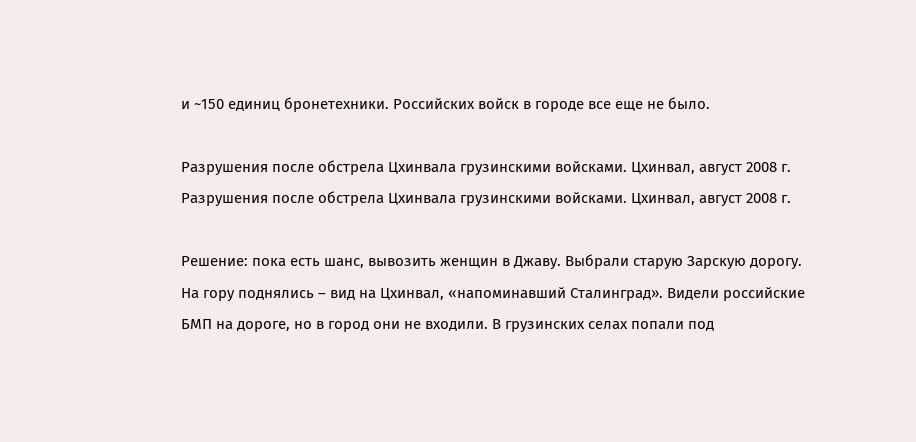и ~150 единиц бронетехники. Российских войск в городе все еще не было.

Разрушения после обстрела Цхинвала грузинскими войсками. Цхинвал, август 2008 г.
Разрушения после обстрела Цхинвала грузинскими войсками. Цхинвал, август 2008 г.

Решение: пока есть шанс, вывозить женщин в Джаву. Выбрали старую Зарскую дорогу. На гору поднялись – вид на Цхинвал, «напоминавший Сталинград». Видели российские БМП на дороге, но в город они не входили. В грузинских селах попали под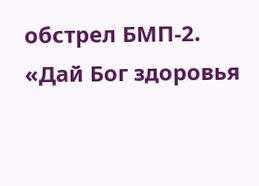обстрел БМП-2. «Дай Бог здоровья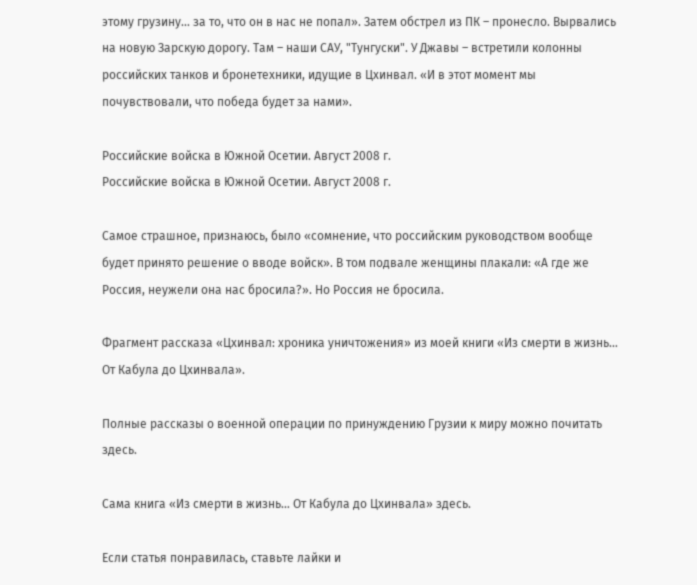этому грузину... за то, что он в нас не попал». Затем обстрел из ПК – пронесло. Вырвались на новую Зарскую дорогу. Там – наши САУ, "Тунгуски". У Джавы – встретили колонны российских танков и бронетехники, идущие в Цхинвал. «И в этот момент мы почувствовали, что победа будет за нами».

Российские войска в Южной Осетии. Август 2008 г.
Российские войска в Южной Осетии. Август 2008 г.

Самое страшное, признаюсь, было «сомнение, что российским руководством вообще будет принято решение о вводе войск». В том подвале женщины плакали: «А где же Россия, неужели она нас бросила?». Но Россия не бросила.

Фрагмент рассказа «Цхинвал: хроника уничтожения» из моей книги «Из смерти в жизнь… От Кабула до Цхинвала».

Полные рассказы о военной операции по принуждению Грузии к миру можно почитать здесь.

Сама книга «Из смерти в жизнь… От Кабула до Цхинвала» здесь.

Если статья понравилась, ставьте лайки и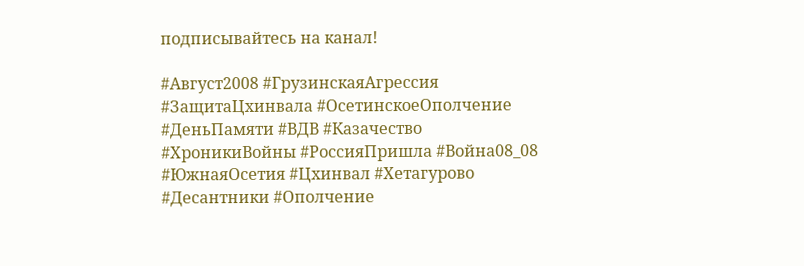подписывайтесь на канал!

#Август2008 #ГрузинскаяАгрессия #ЗащитаЦхинвала #ОсетинскоеОполчение #ДеньПамяти #ВДВ #Казачество #ХроникиВойны #РоссияПришла #Война08_08 #ЮжнаяОсетия #Цхинвал #Хетагурово #Десантники #Ополчение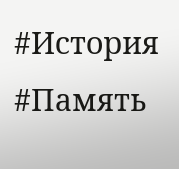#История #Память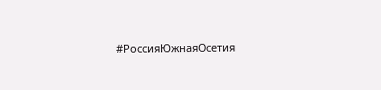#РоссияЮжнаяОсетия